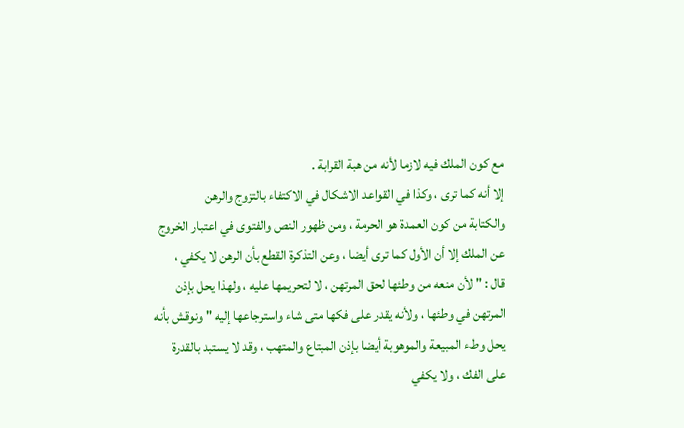مع كون الملك فيه لازما لأنه من هبة القرابة .
إلا أنه كما ترى ، وكذا في القواعد الاشكال في الاكتفاء بالتزوج والرهن
والكتابة من كون العمدة هو الحرمة ، ومن ظهور النص والفتوى في اعتبار الخروج
عن الملك إلا أن الأول كما ترى أيضا ، وعن التذكرة القطع بأن الرهن لا يكفي ،
قال : " لأن منعه من وطئها لحق المرتهن ، لا لتحريمها عليه ، ولهذا يحل بإذن
المرتهن في وطئها ، ولأنه يقدر على فكها متى شاء واسترجاعها إليه " ونوقش بأنه
يحل وطء المبيعة والموهوبة أيضا بإذن المبتاع والمتهب ، وقد لا يستبد بالقدرة
على الفك ، ولا يكفي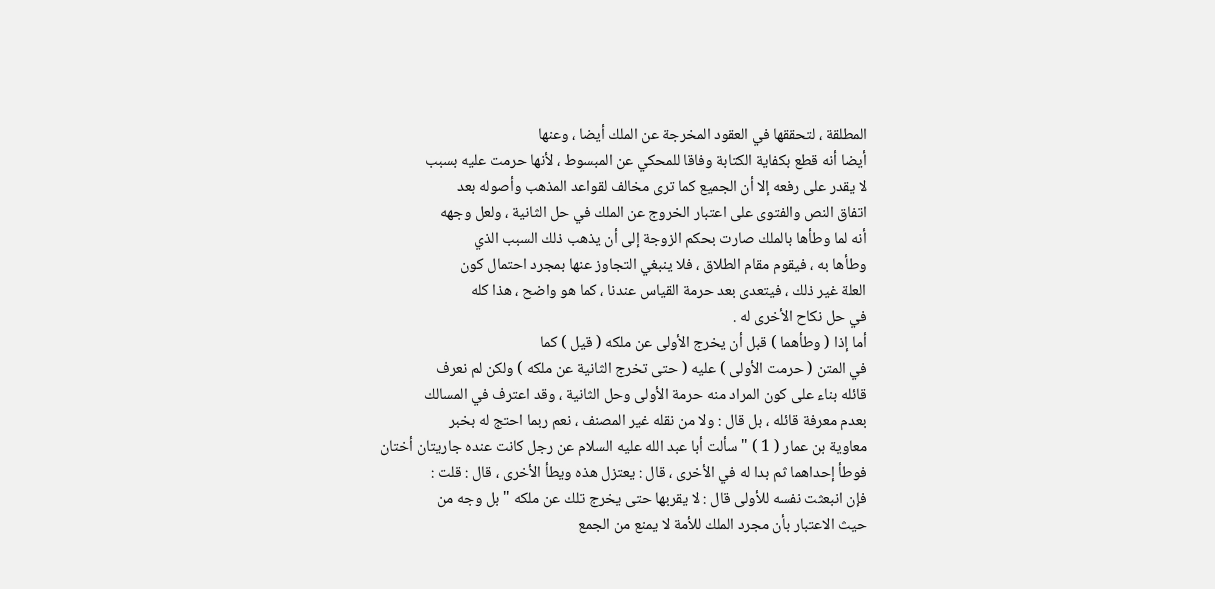المطلقة ، لتحققها في العقود المخرجة عن الملك أيضا ، وعنها
أيضا أنه قطع بكفاية الكتابة وفاقا للمحكي عن المبسوط ، لأنها حرمت عليه بسبب
لا يقدر على رفعه إلا أن الجميع كما ترى مخالف لقواعد المذهب وأصوله بعد
اتفاق النص والفتوى على اعتبار الخروج عن الملك في حل الثانية ، ولعل وجهه
أنه لما وطأها بالملك صارت بحكم الزوجة إلى أن يذهب ذلك السبب الذي
وطأها به ، فيقوم مقام الطلاق ، فلا ينبغي التجاوز عنها بمجرد احتمال كون
العلة غير ذلك ، فيتعدى بعد حرمة القياس عندنا ، كما هو واضح ، هذا كله
في حل نكاح الأخرى له .
أما إذا ( وطأهما ) قبل أن يخرج الأولى عن ملكه ( قيل ) كما
في المتن ( حرمت الأولى ) عليه ( حتى تخرج الثانية عن ملكه ) ولكن لم نعرف
قائله بناء على كون المراد منه حرمة الأولى وحل الثانية ، وقد اعترف في المسالك
بعدم معرفة قائله ، بل قال : ولا من نقله غير المصنف ، نعم ربما احتج له بخبر
معاوية بن عمار ( 1 ) " سألت أبا عبد الله عليه السلام عن رجل كانت عنده جاريتان أختان
فوطأ إحداهما ثم بدا له في الأخرى ، قال : يعتزل هذه ويطأ الأخرى ، قال : قلت :
فإن انبعثت نفسه للأولى قال : لا يقربها حتى يخرج تلك عن ملكه " بل وجه من
حيث الاعتبار بأن مجرد الملك للأمة لا يمنع من الجمع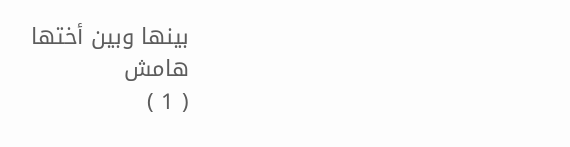بينها وبين أختها
هامش
( 1 )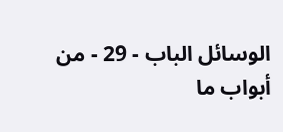الوسائل الباب - 29 - من أبواب ما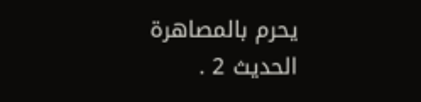يحرم بالمصاهرة الحديث 2 .